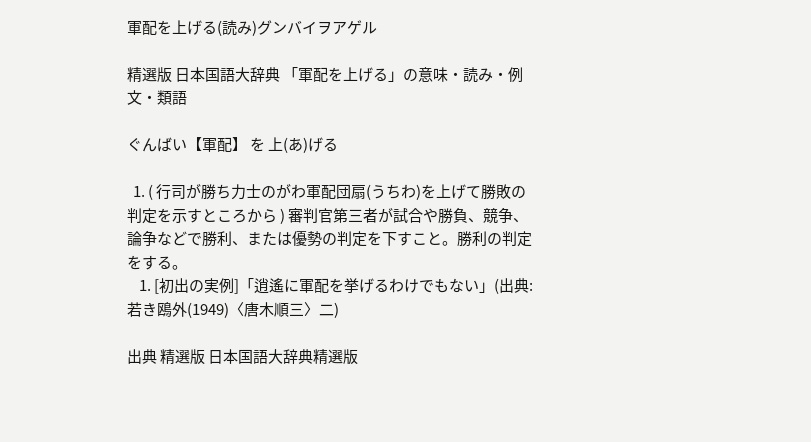軍配を上げる(読み)グンバイヲアゲル

精選版 日本国語大辞典 「軍配を上げる」の意味・読み・例文・類語

ぐんばい【軍配】 を 上(あ)げる

  1. ( 行司が勝ち力士のがわ軍配団扇(うちわ)を上げて勝敗の判定を示すところから ) 審判官第三者が試合や勝負、競争、論争などで勝利、または優勢の判定を下すこと。勝利の判定をする。
    1. [初出の実例]「逍遙に軍配を挙げるわけでもない」(出典:若き鴎外(1949)〈唐木順三〉二)

出典 精選版 日本国語大辞典精選版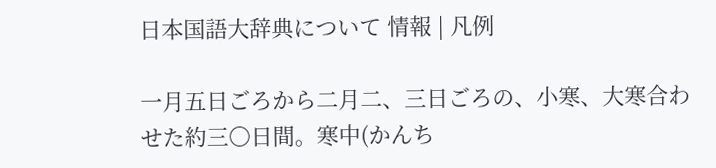日本国語大辞典について 情報 | 凡例

一月五日ごろから二月二、三日ごろの、小寒、大寒合わせた約三〇日間。寒中(かんち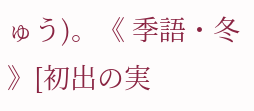ゅう)。《 季語・冬 》[初出の実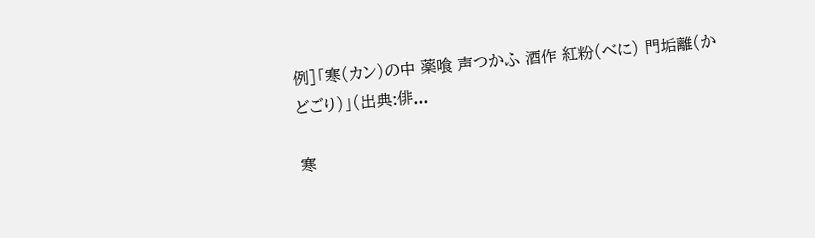例]「寒(カン)の中 薬喰 声つかふ 酒作 紅粉(べに) 門垢離(かどごり)」(出典:俳...

寒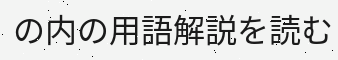の内の用語解説を読む